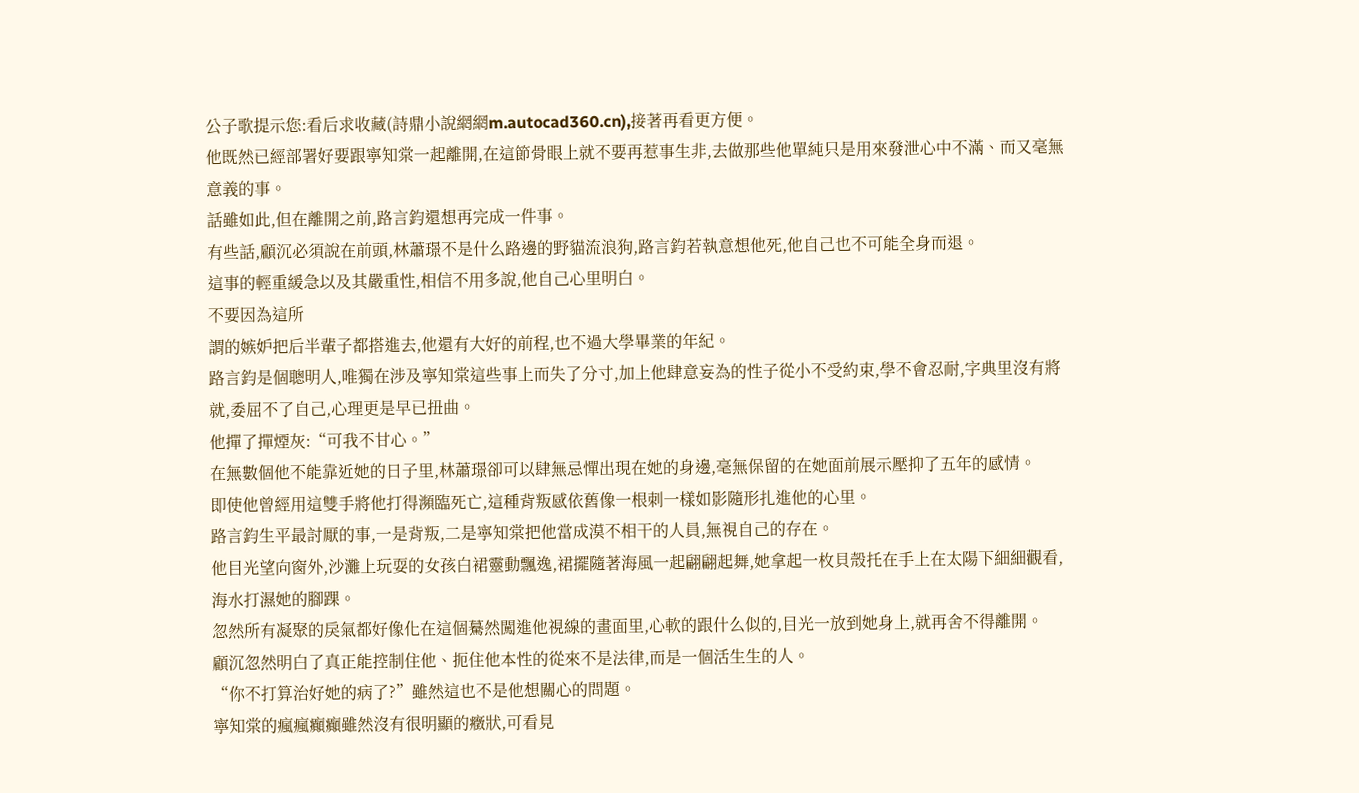公子歌提示您:看后求收藏(詩鼎小說網網m.autocad360.cn),接著再看更方便。
他既然已經部署好要跟寧知棠一起離開,在這節骨眼上就不要再惹事生非,去做那些他單純只是用來發泄心中不滿、而又毫無意義的事。
話雖如此,但在離開之前,路言鈞還想再完成一件事。
有些話,顧沉必須說在前頭,林蕭璟不是什么路邊的野貓流浪狗,路言鈞若執意想他死,他自己也不可能全身而退。
這事的輕重緩急以及其嚴重性,相信不用多說,他自己心里明白。
不要因為這所
謂的嫉妒把后半輩子都搭進去,他還有大好的前程,也不過大學畢業的年紀。
路言鈞是個聰明人,唯獨在涉及寧知棠這些事上而失了分寸,加上他肆意妄為的性子從小不受約束,學不會忍耐,字典里沒有將就,委屈不了自己,心理更是早已扭曲。
他撣了撣煙灰:“可我不甘心。”
在無數個他不能靠近她的日子里,林蕭璟卻可以肆無忌憚出現在她的身邊,毫無保留的在她面前展示壓抑了五年的感情。
即使他曾經用這雙手將他打得瀕臨死亡,這種背叛感依舊像一根刺一樣如影隨形扎進他的心里。
路言鈞生平最討厭的事,一是背叛,二是寧知棠把他當成漠不相干的人員,無視自己的存在。
他目光望向窗外,沙灘上玩耍的女孩白裙靈動飄逸,裙擺隨著海風一起翩翩起舞,她拿起一枚貝殼托在手上在太陽下細細觀看,海水打濕她的腳踝。
忽然所有凝聚的戾氣都好像化在這個驀然闖進他視線的畫面里,心軟的跟什么似的,目光一放到她身上,就再舍不得離開。
顧沉忽然明白了真正能控制住他、扼住他本性的從來不是法律,而是一個活生生的人。
“你不打算治好她的病了?”雖然這也不是他想關心的問題。
寧知棠的瘋瘋癲癲雖然沒有很明顯的癥狀,可看見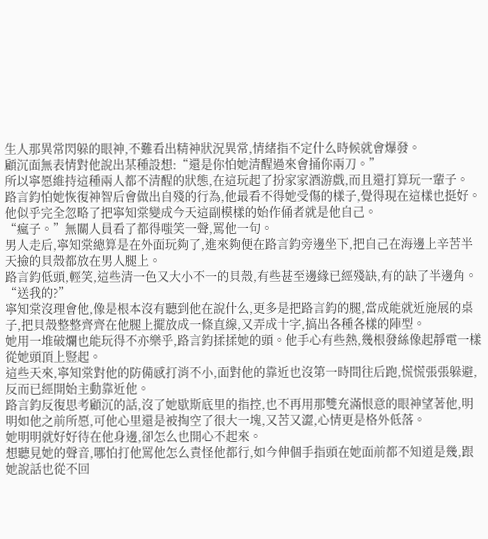生人那異常閃躲的眼神,不難看出精神狀況異常,情緒指不定什么時候就會爆發。
顧沉面無表情對他說出某種設想:“還是你怕她清醒過來會捅你兩刀。”
所以寧愿維持這種兩人都不清醒的狀態,在這玩起了扮家家酒游戲,而且還打算玩一輩子。
路言鈞怕她恢復神智后會做出自殘的行為,他最看不得她受傷的樣子,覺得現在這樣也挺好。
他似乎完全忽略了把寧知棠變成今天這副模樣的始作俑者就是他自己。
“瘋子。”無關人員看了都得嗤笑一聲,罵他一句。
男人走后,寧知棠總算是在外面玩夠了,進來夠便在路言鈞旁邊坐下,把自己在海邊上辛苦半天撿的貝殼都放在男人腿上。
路言鈞低頭,輕笑,這些清一色又大小不一的貝殼,有些甚至邊緣已經殘缺,有的缺了半邊角。
“送我的?”
寧知棠沒理會他,像是根本沒有聽到他在說什么,更多是把路言鈞的腿,當成能就近施展的桌子,把貝殼整整齊齊在他腿上擺放成一條直線,又弄成十字,搞出各種各樣的陣型。
她用一堆破爛也能玩得不亦樂乎,路言鈞揉揉她的頭。他手心有些熱,幾根發絲像起靜電一樣從她頭頂上豎起。
這些天來,寧知棠對他的防備感打消不小,面對他的靠近也沒第一時間往后跑,慌慌張張躲避,反而已經開始主動靠近他。
路言鈞反復思考顧沉的話,沒了她歇斯底里的指控,也不再用那雙充滿恨意的眼神望著他,明明如他之前所愿,可他心里還是被掏空了很大一塊,又苦又澀,心情更是格外低落。
她明明就好好待在他身邊,卻怎么也開心不起來。
想聽見她的聲音,哪怕打他罵他怎么責怪他都行,如今伸個手指頭在她面前都不知道是幾,跟她說話也從不回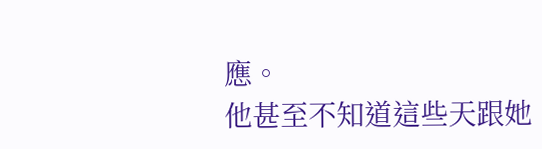應。
他甚至不知道這些天跟她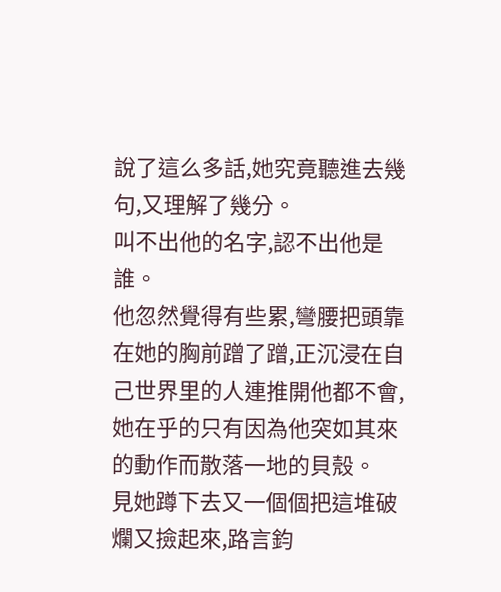說了這么多話,她究竟聽進去幾句,又理解了幾分。
叫不出他的名字,認不出他是誰。
他忽然覺得有些累,彎腰把頭靠在她的胸前蹭了蹭,正沉浸在自己世界里的人連推開他都不會,她在乎的只有因為他突如其來的動作而散落一地的貝殼。
見她蹲下去又一個個把這堆破爛又撿起來,路言鈞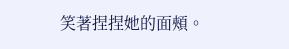笑著捏捏她的面頰。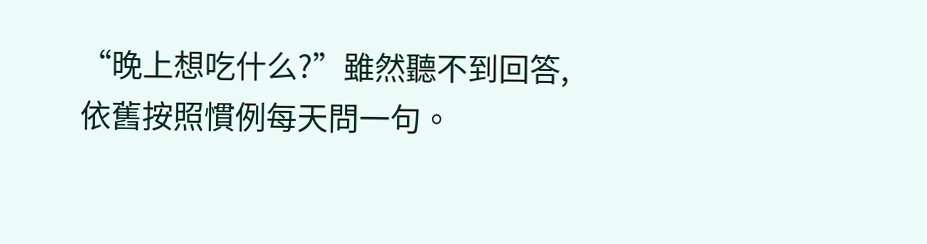“晚上想吃什么?”雖然聽不到回答,依舊按照慣例每天問一句。